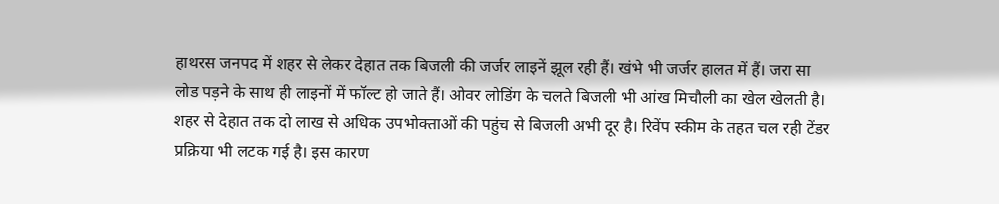हाथरस जनपद में शहर से लेकर देहात तक बिजली की जर्जर लाइनें झूल रही हैं। खंभे भी जर्जर हालत में हैं। जरा सा लोड पड़ने के साथ ही लाइनों में फॉल्ट हो जाते हैं। ओवर लोडिंग के चलते बिजली भी आंख मिचौली का खेल खेलती है। शहर से देहात तक दो लाख से अधिक उपभोक्ताओं की पहुंच से बिजली अभी दूर है। रिवेंप स्कीम के तहत चल रही टेंडर प्रक्रिया भी लटक गई है। इस कारण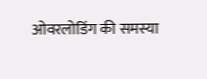ओवरलोडिंग की समस्या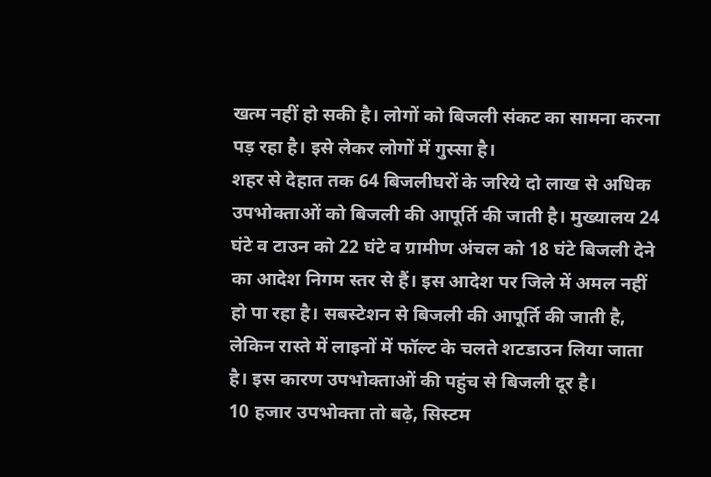खत्म नहीं हो सकी है। लोगों को बिजली संकट का सामना करना पड़ रहा है। इसे लेकर लोगों में गुस्सा है।
शहर से देहात तक 64 बिजलीघरों के जरिये दो लाख से अधिक उपभोक्ताओं को बिजली की आपूर्ति की जाती है। मुख्यालय 24 घंटे व टाउन को 22 घंटे व ग्रामीण अंचल को 18 घंटे बिजली देने का आदेश निगम स्तर से हैं। इस आदेश पर जिले में अमल नहीं हो पा रहा है। सबस्टेशन से बिजली की आपूर्ति की जाती है, लेकिन रास्ते में लाइनों में फॉल्ट के चलते शटडाउन लिया जाता है। इस कारण उपभोक्ताओं की पहुंच से बिजली दूर है।
10 हजार उपभोक्ता तो बढ़े, सिस्टम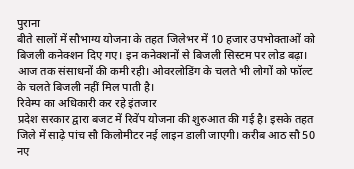पुराना
बीते सालों में सौभाग्य योजना के तहत जिलेभर में 10 हजार उपभोक्ताओं को बिजली कनेक्शन दिए गए। इन कनेक्शनों से बिजली सिस्टम पर लोड बढ़ा। आज तक संसाधनों की कमी रही। ओवरलोडिंग के चलते भी लोगों को फॉल्ट के चलते बिजली नहीं मिल पाती है।
रिवेम्प का अधिकारी कर रहे इंतजार
प्रदेश सरकार द्वारा बजट में रिवेंप योजना की शुरुआत की गई है। इसके तहत जिले में साढ़े पांच सौ किलोमीटर नई लाइन डाली जाएगी। करीब आठ सौ 50 नए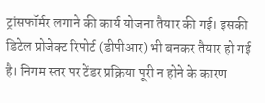ट्रांसफॉर्मर लगाने की कार्य योजना तैयार की गई। इसकी डिटेल प्रोजेक्ट रिपोर्ट (डीपीआर) भी बनकर तैयार हो गई है। निगम स्तर पर टेंडर प्रक्रिया पूरी न होने के कारण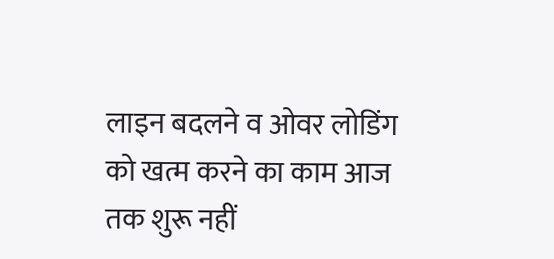लाइन बदलने व ओवर लोडिंग को खत्म करने का काम आज तक शुरू नहीं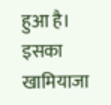हुआ है। इसका खामियाजा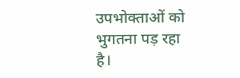उपभोक्ताओं को भुगतना पड़ रहा है।